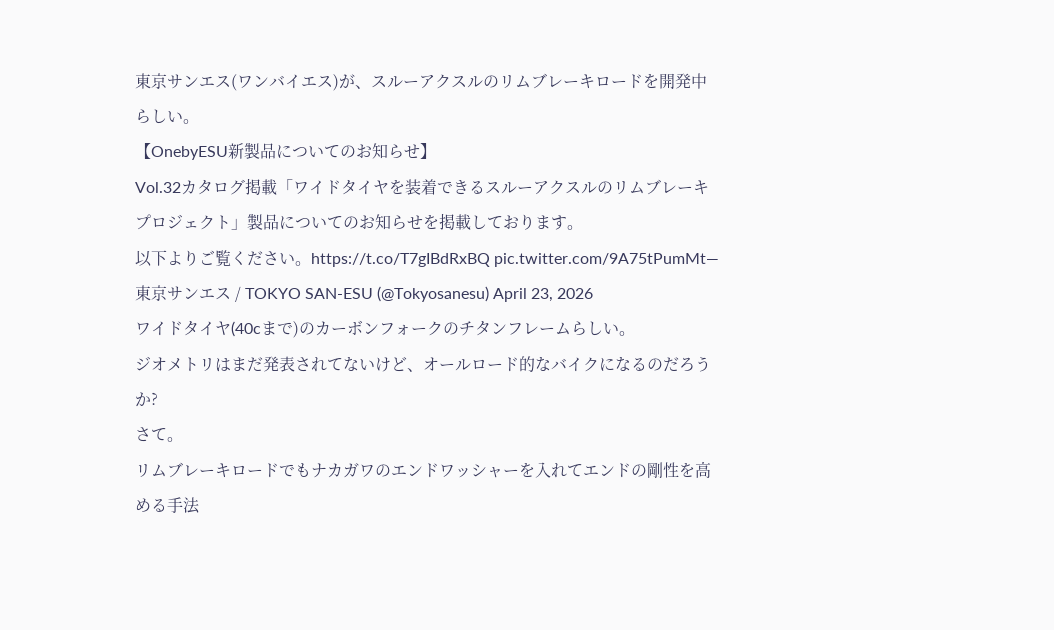東京サンエス(ワンバイエス)が、スルーアクスルのリムブレーキロードを開発中らしい。
【OnebyESU新製品についてのお知らせ】
Vol.32カタログ掲載「ワイドタイヤを装着できるスルーアクスルのリムブレーキプロジェクト」製品についてのお知らせを掲載しております。
以下よりご覧ください。https://t.co/T7gIBdRxBQ pic.twitter.com/9A75tPumMt— 東京サンエス / TOKYO SAN-ESU (@Tokyosanesu) April 23, 2026
ワイドタイヤ(40cまで)のカーボンフォークのチタンフレームらしい。
ジオメトリはまだ発表されてないけど、オールロード的なバイクになるのだろうか?
さて。
リムブレーキロードでもナカガワのエンドワッシャーを入れてエンドの剛性を高める手法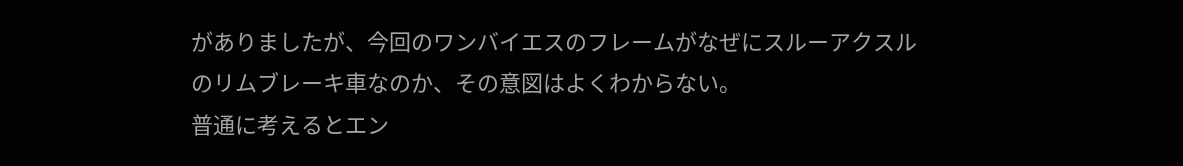がありましたが、今回のワンバイエスのフレームがなぜにスルーアクスルのリムブレーキ車なのか、その意図はよくわからない。
普通に考えるとエン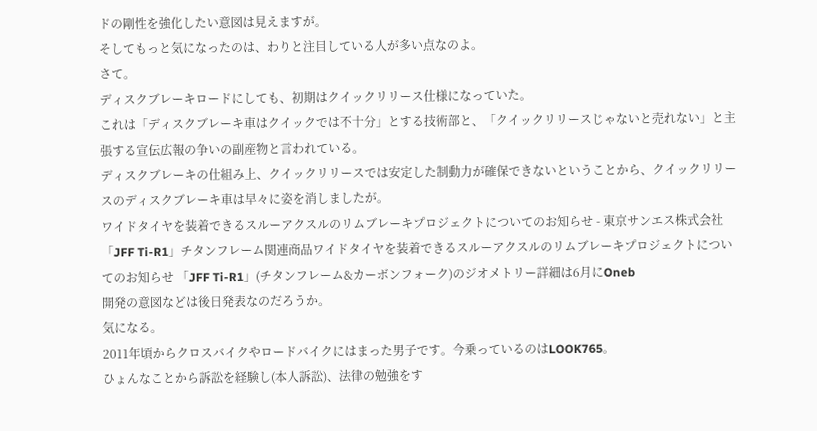ドの剛性を強化したい意図は見えますが。
そしてもっと気になったのは、わりと注目している人が多い点なのよ。
さて。
ディスクブレーキロードにしても、初期はクイックリリース仕様になっていた。
これは「ディスクブレーキ車はクイックでは不十分」とする技術部と、「クイックリリースじゃないと売れない」と主張する宣伝広報の争いの副産物と言われている。
ディスクブレーキの仕組み上、クイックリリースでは安定した制動力が確保できないということから、クイックリリースのディスクブレーキ車は早々に姿を消しましたが。
ワイドタイヤを装着できるスルーアクスルのリムブレーキプロジェクトについてのお知らせ - 東京サンエス株式会社「JFF Ti-R1」チタンフレーム関連商品ワイドタイヤを装着できるスルーアクスルのリムブレーキプロジェクトについてのお知らせ 「JFF Ti-R1」(チタンフレーム&カーボンフォーク)のジオメトリー詳細は6月にOneb
開発の意図などは後日発表なのだろうか。
気になる。
2011年頃からクロスバイクやロードバイクにはまった男子です。今乗っているのはLOOK765。
ひょんなことから訴訟を経験し(本人訴訟)、法律の勉強をす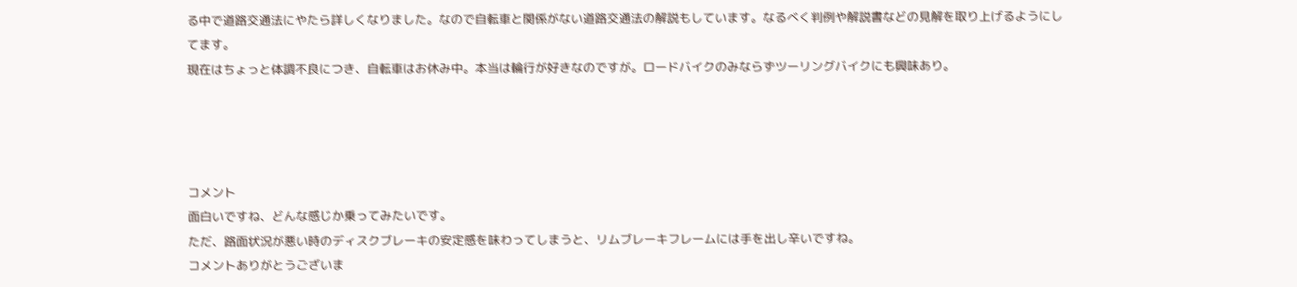る中で道路交通法にやたら詳しくなりました。なので自転車と関係がない道路交通法の解説もしています。なるべく判例や解説書などの見解を取り上げるようにしてます。
現在はちょっと体調不良につき、自転車はお休み中。本当は輪行が好きなのですが。ロードバイクのみならずツーリングバイクにも興味あり。




コメント
面白いですね、どんな感じか乗ってみたいです。
ただ、路面状況が悪い時のディスクブレーキの安定感を味わってしまうと、リムブレーキフレームには手を出し辛いですね。
コメントありがとうございま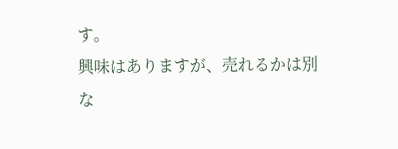す。
興味はありますが、売れるかは別な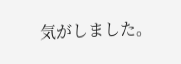気がしました。